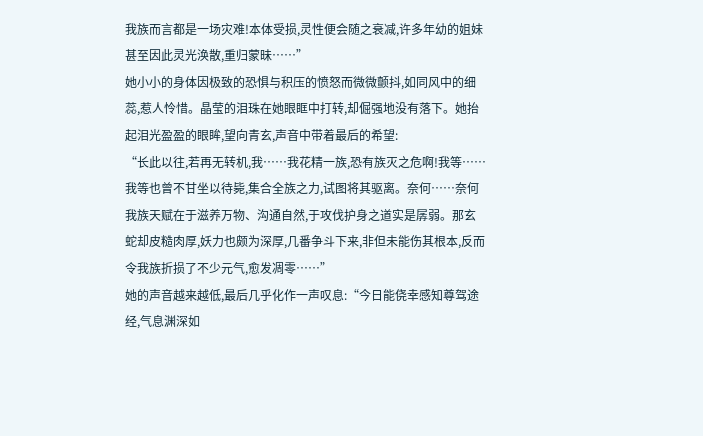我族而言都是一场灾难!本体受损,灵性便会随之衰减,许多年幼的姐妹甚至因此灵光涣散,重归蒙昧……”
她小小的身体因极致的恐惧与积压的愤怒而微微颤抖,如同风中的细蕊,惹人怜惜。晶莹的泪珠在她眼眶中打转,却倔强地没有落下。她抬起泪光盈盈的眼眸,望向青玄,声音中带着最后的希望:
“长此以往,若再无转机,我……我花精一族,恐有族灭之危啊!我等……我等也曾不甘坐以待毙,集合全族之力,试图将其驱离。奈何……奈何我族天赋在于滋养万物、沟通自然,于攻伐护身之道实是孱弱。那玄蛇却皮糙肉厚,妖力也颇为深厚,几番争斗下来,非但未能伤其根本,反而令我族折损了不少元气,愈发凋零……”
她的声音越来越低,最后几乎化作一声叹息:“今日能侥幸感知尊驾途经,气息渊深如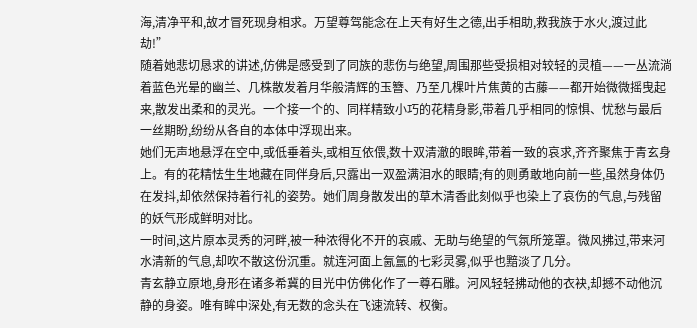海,清净平和,故才冒死现身相求。万望尊驾能念在上天有好生之德,出手相助,救我族于水火,渡过此劫!”
随着她悲切恳求的讲述,仿佛是感受到了同族的悲伤与绝望,周围那些受损相对较轻的灵植——一丛流淌着蓝色光晕的幽兰、几株散发着月华般清辉的玉簪、乃至几棵叶片焦黄的古藤——都开始微微摇曳起来,散发出柔和的灵光。一个接一个的、同样精致小巧的花精身影,带着几乎相同的惊惧、忧愁与最后一丝期盼,纷纷从各自的本体中浮现出来。
她们无声地悬浮在空中,或低垂着头,或相互依偎,数十双清澈的眼眸,带着一致的哀求,齐齐聚焦于青玄身上。有的花精怯生生地藏在同伴身后,只露出一双盈满泪水的眼睛;有的则勇敢地向前一些,虽然身体仍在发抖,却依然保持着行礼的姿势。她们周身散发出的草木清香此刻似乎也染上了哀伤的气息,与残留的妖气形成鲜明对比。
一时间,这片原本灵秀的河畔,被一种浓得化不开的哀戚、无助与绝望的气氛所笼罩。微风拂过,带来河水清新的气息,却吹不散这份沉重。就连河面上氤氲的七彩灵雾,似乎也黯淡了几分。
青玄静立原地,身形在诸多希冀的目光中仿佛化作了一尊石雕。河风轻轻拂动他的衣袂,却撼不动他沉静的身姿。唯有眸中深处,有无数的念头在飞速流转、权衡。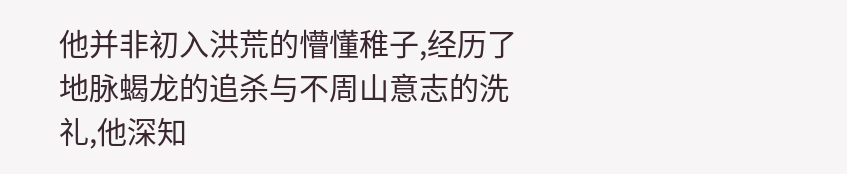他并非初入洪荒的懵懂稚子,经历了地脉蝎龙的追杀与不周山意志的洗礼,他深知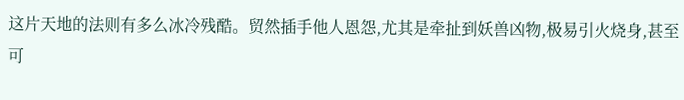这片天地的法则有多么冰冷残酷。贸然插手他人恩怨,尤其是牵扯到妖兽凶物,极易引火烧身,甚至可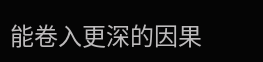能卷入更深的因果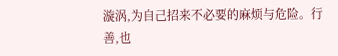漩涡,为自己招来不必要的麻烦与危险。行善,也